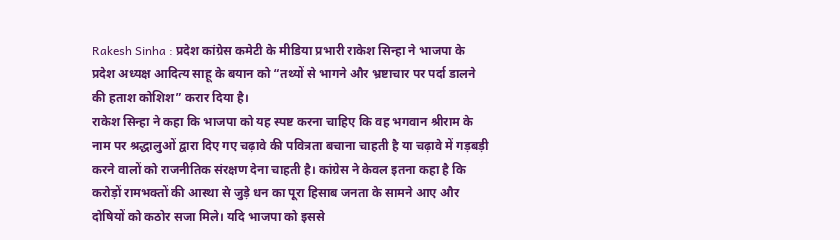Rakesh Sinha : प्रदेश कांग्रेस कमेटी के मीडिया प्रभारी राकेश सिन्हा ने भाजपा के प्रदेश अध्यक्ष आदित्य साहू के बयान को “तथ्यों से भागने और भ्रष्टाचार पर पर्दा डालने की हताश कोशिश” करार दिया है।
राकेश सिन्हा ने कहा कि भाजपा को यह स्पष्ट करना चाहिए कि वह भगवान श्रीराम के नाम पर श्रद्धालुओं द्वारा दिए गए चढ़ावे की पवित्रता बचाना चाहती है या चढ़ावे में गड़बड़ी करने वालों को राजनीतिक संरक्षण देना चाहती है। कांग्रेस ने केवल इतना कहा है कि करोड़ों रामभक्तों की आस्था से जुड़े धन का पूरा हिसाब जनता के सामने आए और दोषियों को कठोर सजा मिले। यदि भाजपा को इससे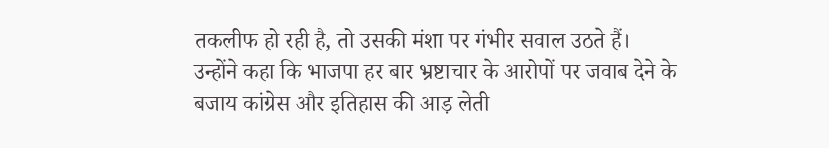तकलीफ हो रही है, तो उसकी मंशा पर गंभीर सवाल उठते हैं।
उन्होंने कहा कि भाजपा हर बार भ्रष्टाचार के आरोपों पर जवाब देने के बजाय कांग्रेस और इतिहास की आड़ लेती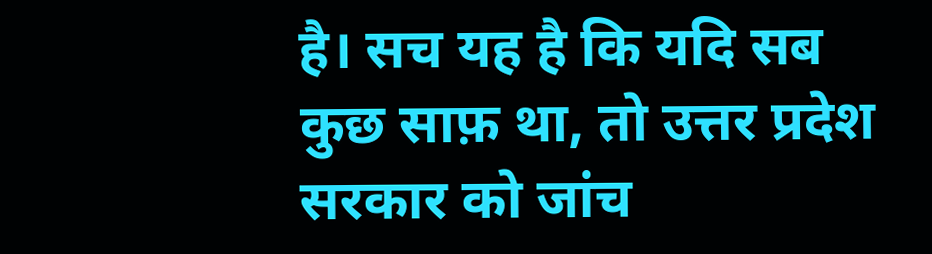है। सच यह है कि यदि सब कुछ साफ़ था, तो उत्तर प्रदेश सरकार को जांच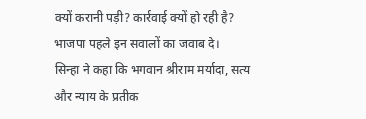क्यों करानी पड़ी? कार्रवाई क्यों हो रही है? भाजपा पहले इन सवालों का जवाब दे।
सिन्हा ने कहा कि भगवान श्रीराम मर्यादा, सत्य और न्याय के प्रतीक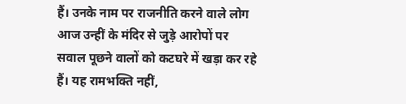हैं। उनके नाम पर राजनीति करने वाले लोग आज उन्हीं के मंदिर से जुड़े आरोपों पर सवाल पूछने वालों को कटघरे में खड़ा कर रहे हैं। यह रामभक्ति नहीं,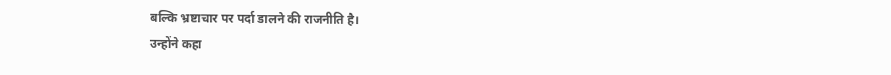बल्कि भ्रष्टाचार पर पर्दा डालने की राजनीति है।
उन्होंने कहा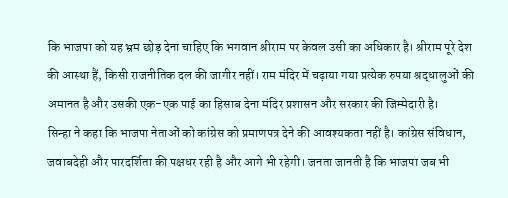कि भाजपा को यह भ्रम छोड़ देना चाहिए कि भगवान श्रीराम पर केवल उसी का अधिकार है। श्रीराम पूरे देश की आस्था हैं, किसी राजनीतिक दल की जागीर नहीं। राम मंदिर में चढ़ाया गया प्रत्येक रुपया श्रद्धालुओं की अमानत है और उसकी एक-एक पाई का हिसाब देना मंदिर प्रशासन और सरकार की जिम्मेदारी है।
सिन्हा ने कहा कि भाजपा नेताओं को कांग्रेस को प्रमाणपत्र देने की आवश्यकता नहीं है। कांग्रेस संविधान, जवाबदेही और पारदर्शिता की पक्षधर रही है और आगे भी रहेगी। जनता जानती है कि भाजपा जब भी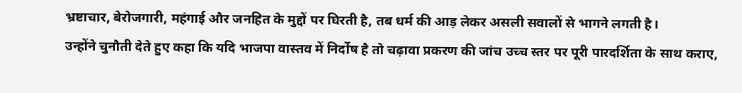भ्रष्टाचार, बेरोजगारी, महंगाई और जनहित के मुद्दों पर घिरती है, तब धर्म की आड़ लेकर असली सवालों से भागने लगती है।
उन्होंने चुनौती देते हुए कहा कि यदि भाजपा वास्तव में निर्दोष है तो चढ़ावा प्रकरण की जांच उच्च स्तर पर पूरी पारदर्शिता के साथ कराए,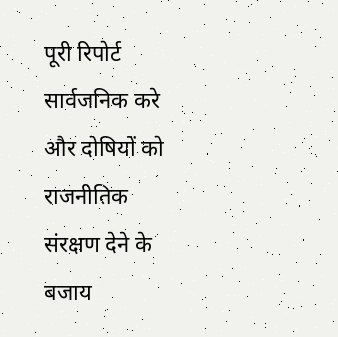पूरी रिपोर्ट सार्वजनिक करे और दोषियों को राजनीतिक संरक्षण देने के बजाय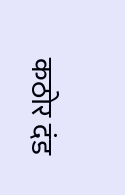कठोर दंड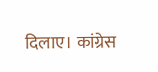दिलाए। कांग्रेस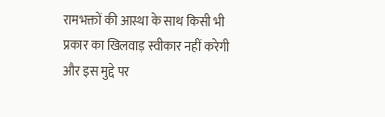रामभक्तों की आस्था के साथ किसी भी प्रकार का खिलवाड़ स्वीकार नहीं करेगी और इस मुद्दे पर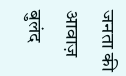जनता की आवाज़ बुलंद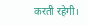करती रहेगी।